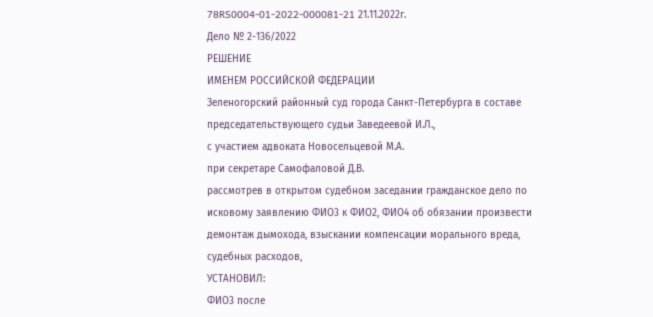78RS0004-01-2022-000081-21 21.11.2022г.
Дело № 2-136/2022
РЕШЕНИЕ
ИМЕНЕМ РОССИЙСКОЙ ФЕДЕРАЦИИ
Зеленогорский районный суд города Санкт-Петербурга в составе председательствующего судьи Заведеевой И.Л.,
с участием адвоката Новосельцевой М.А.
при секретаре Самофаловой Д.В.
рассмотрев в открытом судебном заседании гражданское дело по исковому заявлению ФИО3 к ФИО2, ФИО4 об обязании произвести демонтаж дымохода, взыскании компенсации морального вреда, судебных расходов,
УСТАНОВИЛ:
ФИО3 после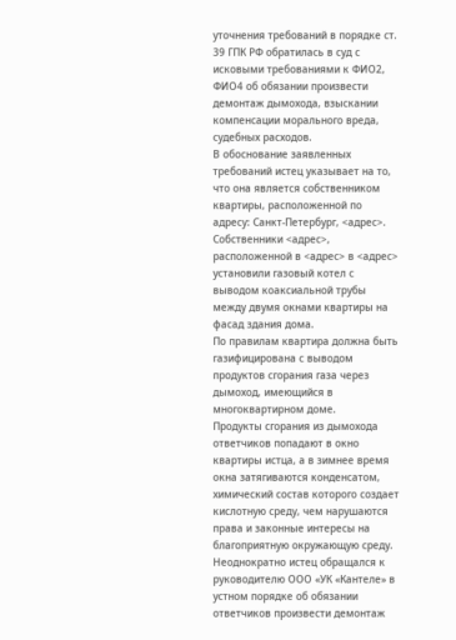уточнения требований в порядке ст. 39 ГПК РФ обратилась в суд с исковыми требованиями к ФИО2, ФИО4 об обязании произвести демонтаж дымохода, взыскании компенсации морального вреда, судебных расходов.
В обоснование заявленных требований истец указывает на то, что она является собственником квартиры, расположенной по адресу: Санкт-Петербург, <адрес>. Собственники <адрес>, расположенной в <адрес> в <адрес> установили газовый котел с выводом коаксиальной трубы между двумя окнами квартиры на фасад здания дома.
По правилам квартира должна быть газифицирована с выводом продуктов сгорания газа через дымоход, имеющийся в многоквартирном доме.
Продукты сгорания из дымохода ответчиков попадают в окно квартиры истца, а в зимнее время окна затягиваются конденсатом, химический состав которого создает кислотную среду, чем нарушаются права и законные интересы на благоприятную окружающую среду.
Неоднократно истец обращался к руководителю ООО «УК «Кантеле» в устном порядке об обязании ответчиков произвести демонтаж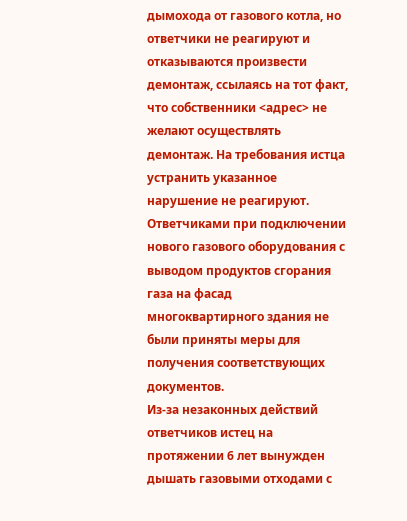дымохода от газового котла, но ответчики не реагируют и отказываются произвести демонтаж, ссылаясь на тот факт, что собственники <адрес> не желают осуществлять демонтаж. На требования истца устранить указанное нарушение не реагируют.
Ответчиками при подключении нового газового оборудования с выводом продуктов сгорания газа на фасад многоквартирного здания не были приняты меры для получения соответствующих документов.
Из-за незаконных действий ответчиков истец на протяжении 6 лет вынужден дышать газовыми отходами с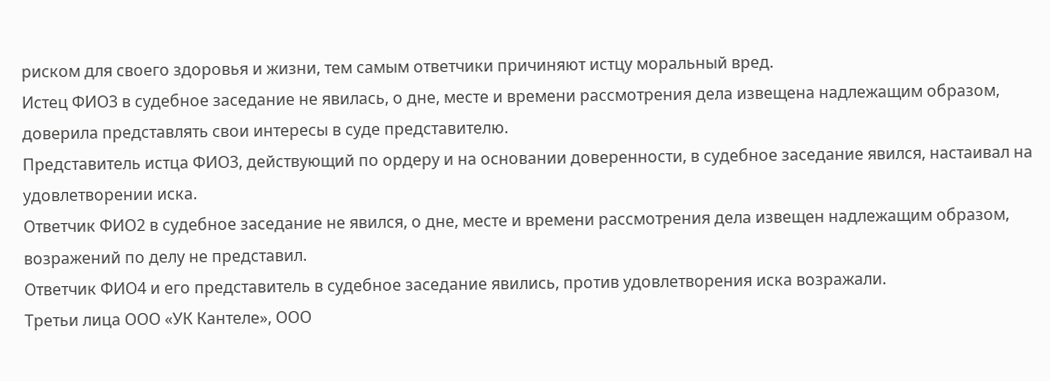риском для своего здоровья и жизни, тем самым ответчики причиняют истцу моральный вред.
Истец ФИО3 в судебное заседание не явилась, о дне, месте и времени рассмотрения дела извещена надлежащим образом, доверила представлять свои интересы в суде представителю.
Представитель истца ФИО3, действующий по ордеру и на основании доверенности, в судебное заседание явился, настаивал на удовлетворении иска.
Ответчик ФИО2 в судебное заседание не явился, о дне, месте и времени рассмотрения дела извещен надлежащим образом, возражений по делу не представил.
Ответчик ФИО4 и его представитель в судебное заседание явились, против удовлетворения иска возражали.
Третьи лица ООО «УК Кантеле», ООО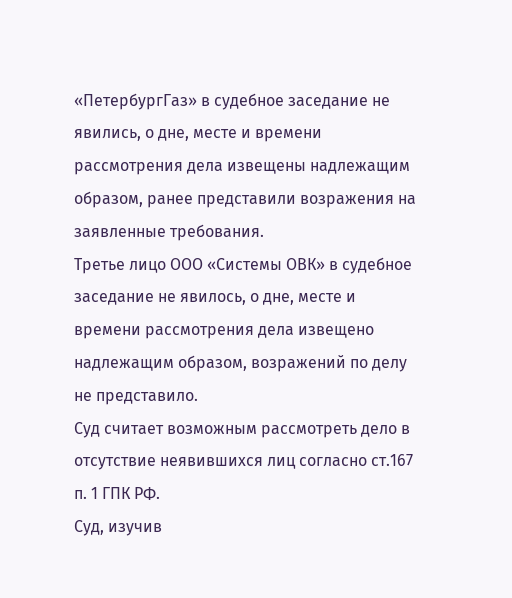«ПетербургГаз» в судебное заседание не явились, о дне, месте и времени рассмотрения дела извещены надлежащим образом, ранее представили возражения на заявленные требования.
Третье лицо ООО «Системы ОВК» в судебное заседание не явилось, о дне, месте и времени рассмотрения дела извещено надлежащим образом, возражений по делу не представило.
Суд считает возможным рассмотреть дело в отсутствие неявившихся лиц согласно ст.167 п. 1 ГПК РФ.
Суд, изучив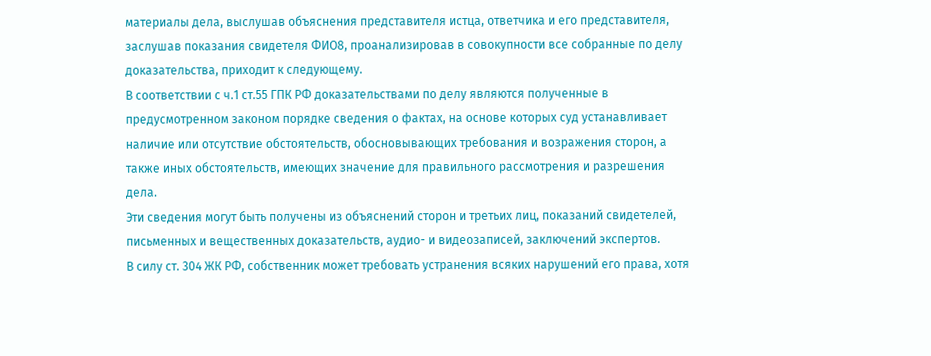материалы дела, выслушав объяснения представителя истца, ответчика и его представителя, заслушав показания свидетеля ФИО8, проанализировав в совокупности все собранные по делу доказательства, приходит к следующему.
В соответствии с ч.1 ст.55 ГПК РФ доказательствами по делу являются полученные в предусмотренном законом порядке сведения о фактах, на основе которых суд устанавливает наличие или отсутствие обстоятельств, обосновывающих требования и возражения сторон, а также иных обстоятельств, имеющих значение для правильного рассмотрения и разрешения дела.
Эти сведения могут быть получены из объяснений сторон и третьих лиц, показаний свидетелей, письменных и вещественных доказательств, аудио- и видеозаписей, заключений экспертов.
В силу ст. 304 ЖК РФ, собственник может требовать устранения всяких нарушений его права, хотя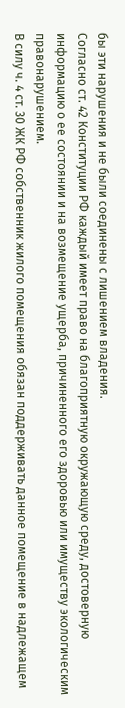бы эти нарушения и не были соединены с лишением владения.
Согласно ст. 42 Конституции РФ каждый имеет право на благоприятную окружающую среду, достоверную информацию о ее состоянии и на возмещение ущерба, причиненного его здоровью или имуществу экологическим правонарушением.
В силу ч. 4 ст. 30 ЖК РФ собственник жилого помещения обязан поддерживать данное помещение в надлежащем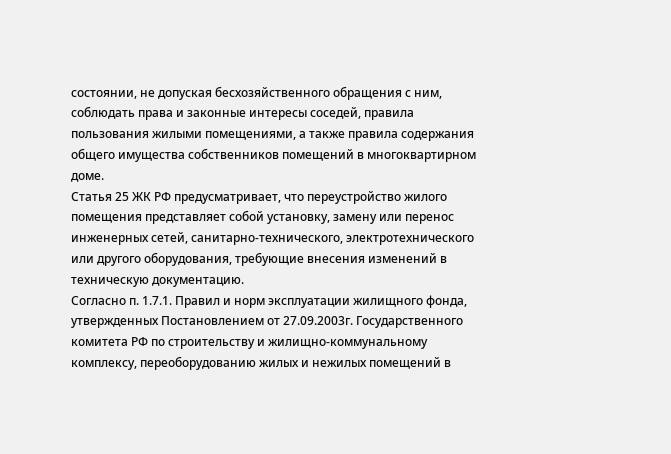состоянии, не допуская бесхозяйственного обращения с ним, соблюдать права и законные интересы соседей, правила пользования жилыми помещениями, а также правила содержания общего имущества собственников помещений в многоквартирном доме.
Статья 25 ЖК РФ предусматривает, что переустройство жилого помещения представляет собой установку, замену или перенос инженерных сетей, санитарно-технического, электротехнического или другого оборудования, требующие внесения изменений в техническую документацию.
Согласно п. 1.7.1. Правил и норм эксплуатации жилищного фонда, утвержденных Постановлением от 27.09.2003г. Государственного комитета РФ по строительству и жилищно-коммунальному комплексу, переоборудованию жилых и нежилых помещений в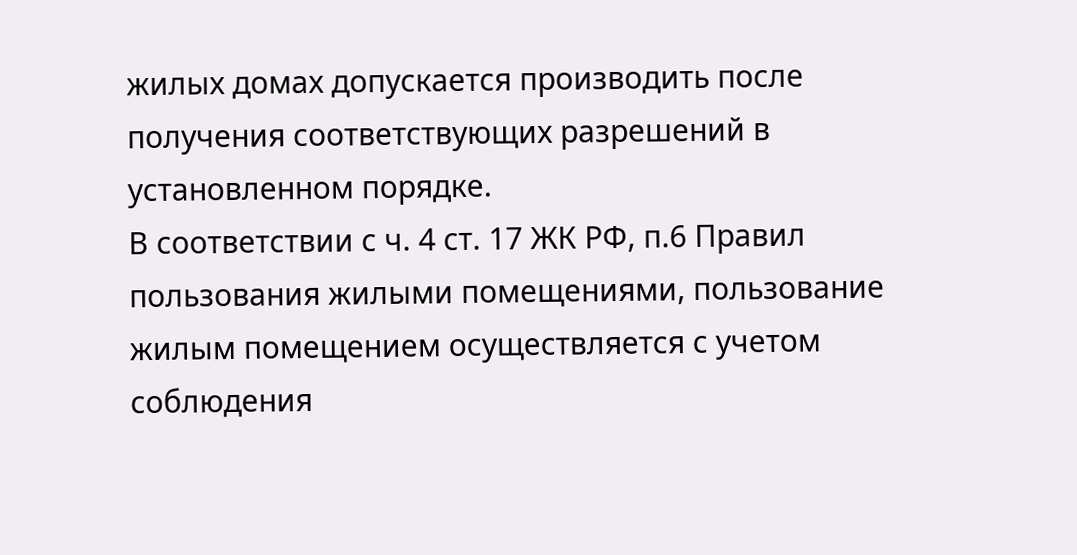жилых домах допускается производить после получения соответствующих разрешений в установленном порядке.
В соответствии с ч. 4 ст. 17 ЖК РФ, п.6 Правил пользования жилыми помещениями, пользование жилым помещением осуществляется с учетом соблюдения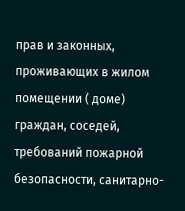прав и законных, проживающих в жилом помещении ( доме) граждан, соседей, требований пожарной безопасности, санитарно-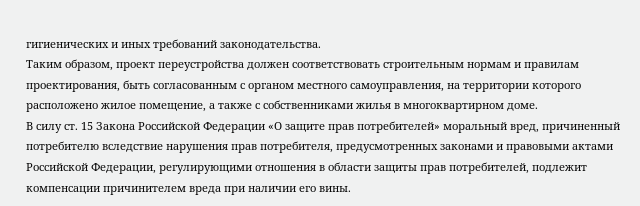гигиенических и иных требований законодательства.
Таким образом, проект переустройства должен соответствовать строительным нормам и правилам проектирования, быть согласованным с органом местного самоуправления, на территории которого расположено жилое помещение, а также с собственниками жилья в многоквартирном доме.
В силу ст. 15 Закона Российской Федерации «О защите прав потребителей» моральный вред, причиненный потребителю вследствие нарушения прав потребителя, предусмотренных законами и правовыми актами Российской Федерации, регулирующими отношения в области защиты прав потребителей, подлежит компенсации причинителем вреда при наличии его вины.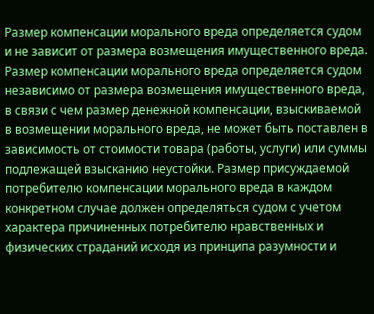Размер компенсации морального вреда определяется судом и не зависит от размера возмещения имущественного вреда.
Размер компенсации морального вреда определяется судом независимо от размера возмещения имущественного вреда, в связи с чем размер денежной компенсации, взыскиваемой в возмещении морального вреда, не может быть поставлен в зависимость от стоимости товара (работы, услуги) или суммы подлежащей взысканию неустойки. Размер присуждаемой потребителю компенсации морального вреда в каждом конкретном случае должен определяться судом с учетом характера причиненных потребителю нравственных и физических страданий исходя из принципа разумности и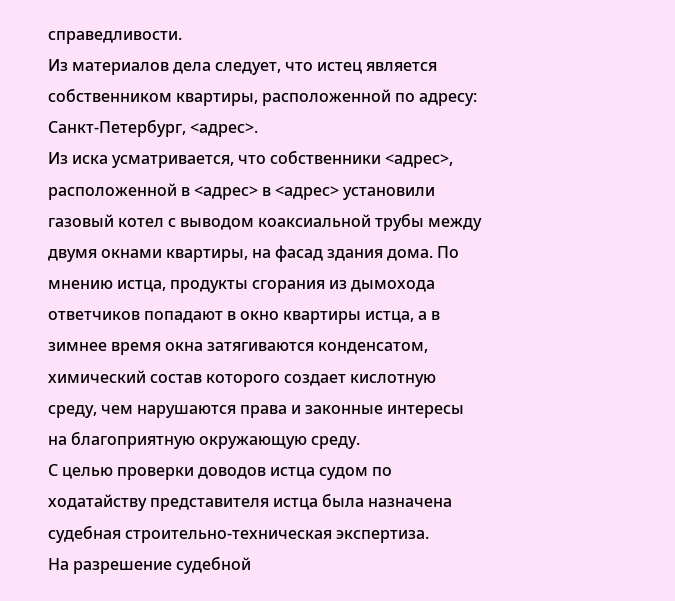справедливости.
Из материалов дела следует, что истец является собственником квартиры, расположенной по адресу: Санкт-Петербург, <адрес>.
Из иска усматривается, что собственники <адрес>, расположенной в <адрес> в <адрес> установили газовый котел с выводом коаксиальной трубы между двумя окнами квартиры, на фасад здания дома. По мнению истца, продукты сгорания из дымохода ответчиков попадают в окно квартиры истца, а в зимнее время окна затягиваются конденсатом, химический состав которого создает кислотную среду, чем нарушаются права и законные интересы на благоприятную окружающую среду.
С целью проверки доводов истца судом по ходатайству представителя истца была назначена судебная строительно-техническая экспертиза.
На разрешение судебной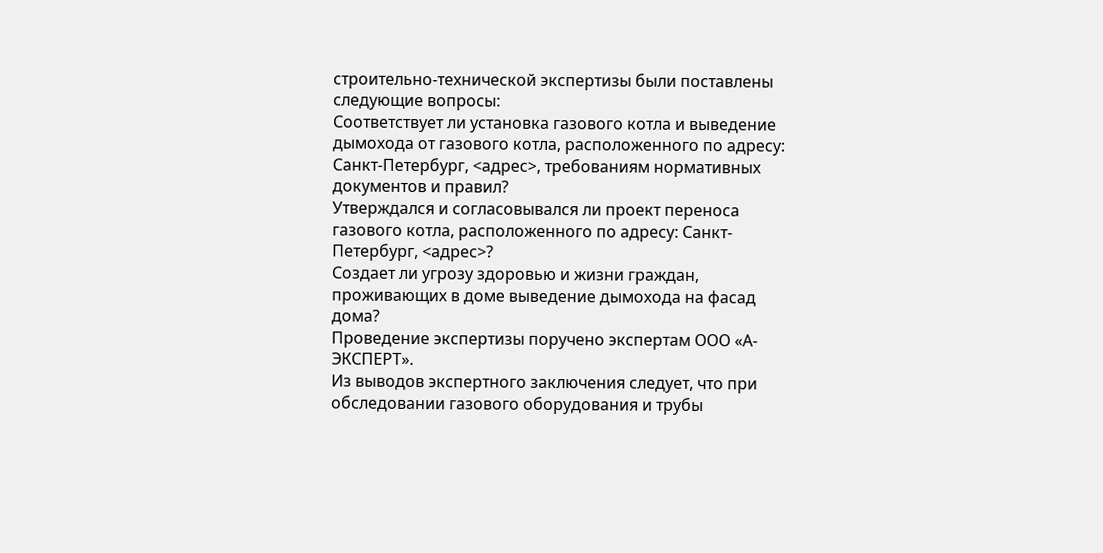строительно-технической экспертизы были поставлены следующие вопросы:
Соответствует ли установка газового котла и выведение дымохода от газового котла, расположенного по адресу: Санкт-Петербург, <адрес>, требованиям нормативных документов и правил?
Утверждался и согласовывался ли проект переноса газового котла, расположенного по адресу: Санкт-Петербург, <адрес>?
Создает ли угрозу здоровью и жизни граждан, проживающих в доме выведение дымохода на фасад дома?
Проведение экспертизы поручено экспертам ООО «А-ЭКСПЕРТ».
Из выводов экспертного заключения следует, что при обследовании газового оборудования и трубы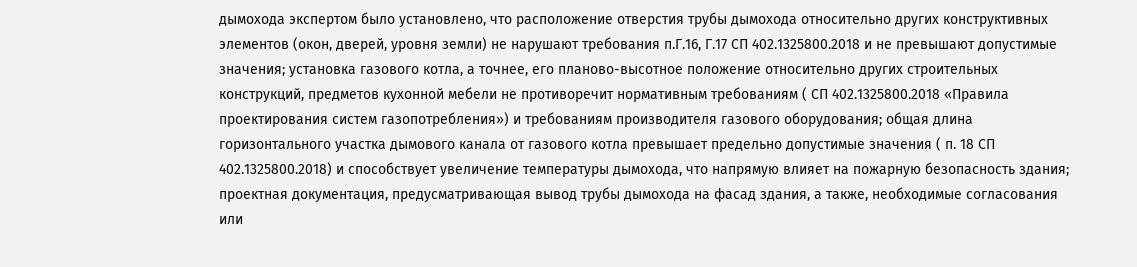дымохода экспертом было установлено, что расположение отверстия трубы дымохода относительно других конструктивных элементов (окон, дверей, уровня земли) не нарушают требования п.Г.16, Г.17 СП 402.1325800.2018 и не превышают допустимые значения; установка газового котла, а точнее, его планово-высотное положение относительно других строительных конструкций, предметов кухонной мебели не противоречит нормативным требованиям ( СП 402.1325800.2018 «Правила проектирования систем газопотребления») и требованиям производителя газового оборудования; общая длина горизонтального участка дымового канала от газового котла превышает предельно допустимые значения ( п. 18 СП 402.1325800.2018) и способствует увеличение температуры дымохода, что напрямую влияет на пожарную безопасность здания; проектная документация, предусматривающая вывод трубы дымохода на фасад здания, а также, необходимые согласования или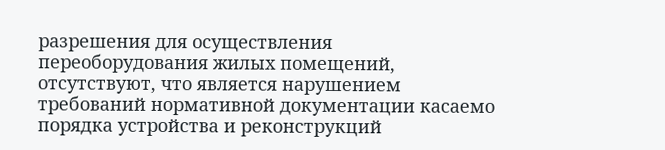разрешения для осуществления переоборудования жилых помещений, отсутствуют, что является нарушением требований нормативной документации касаемо порядка устройства и реконструкций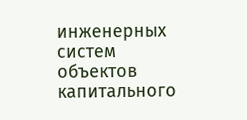инженерных систем объектов капитального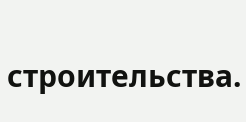строительства.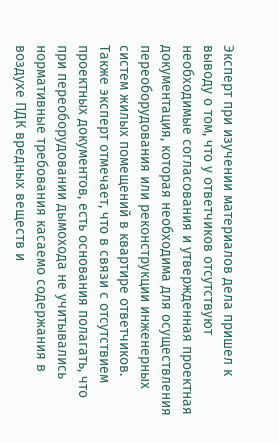Эксперт при изучении материалов дела пришел к выводу о том, что у ответчиков отсутствуют необходимые согласования и утвержденная проектная документация, которая необходима для осуществления переоборудования или реконструкции инженерных систем жилых помещений в квартире ответчиков.
Также эксперт отмечает, что в связи с отсутствием проектных документов, есть основания полагать, что при переоборудовании дымохода не учитывались нормативные требования касаемо содержания в воздухе ПДК вредных веществ и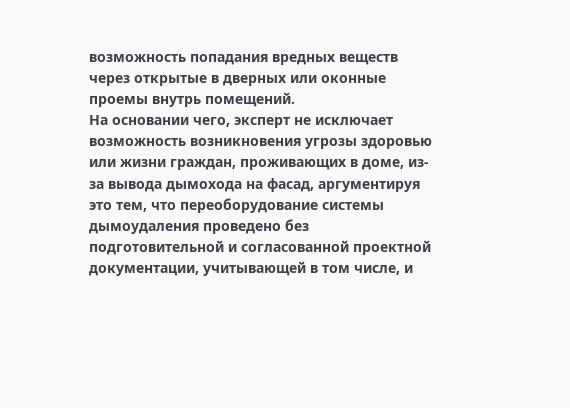возможность попадания вредных веществ через открытые в дверных или оконные проемы внутрь помещений.
На основании чего, эксперт не исключает возможность возникновения угрозы здоровью или жизни граждан, проживающих в доме, из-за вывода дымохода на фасад, аргументируя это тем, что переоборудование системы дымоудаления проведено без подготовительной и согласованной проектной документации, учитывающей в том числе, и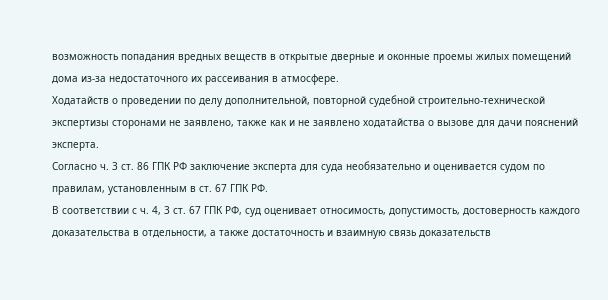возможность попадания вредных веществ в открытые дверные и оконные проемы жилых помещений дома из-за недостаточного их рассеивания в атмосфере.
Ходатайств о проведении по делу дополнительной, повторной судебной строительно-технической экспертизы сторонами не заявлено, также как и не заявлено ходатайства о вызове для дачи пояснений эксперта.
Согласно ч. 3 ст. 86 ГПК РФ заключение эксперта для суда необязательно и оценивается судом по правилам, установленным в ст. 67 ГПК РФ.
В соответствии с ч. 4, 3 ст. 67 ГПК РФ, суд оценивает относимость, допустимость, достоверность каждого доказательства в отдельности, а также достаточность и взаимную связь доказательств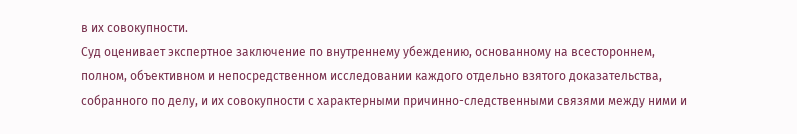в их совокупности.
Суд оценивает экспертное заключение по внутреннему убеждению, основанному на всестороннем, полном, объективном и непосредственном исследовании каждого отдельно взятого доказательства, собранного по делу, и их совокупности с характерными причинно-следственными связями между ними и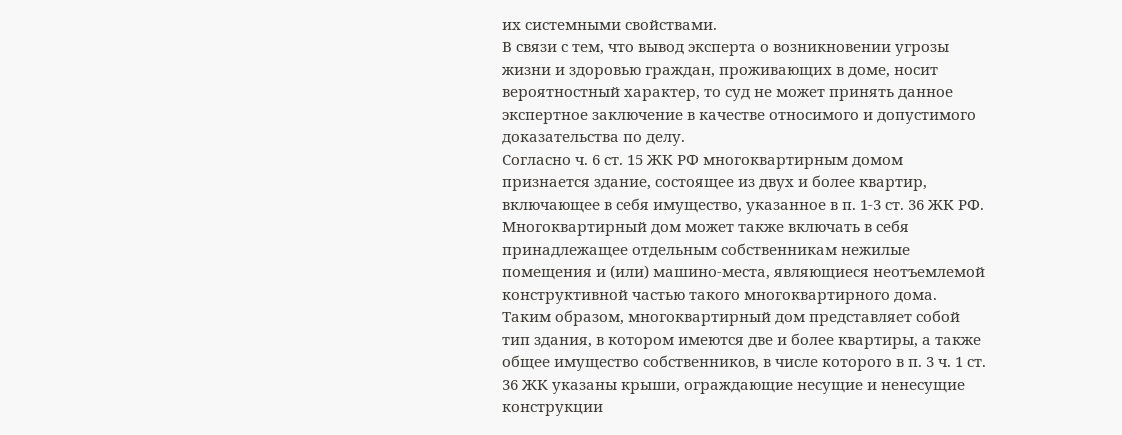их системными свойствами.
В связи с тем, что вывод эксперта о возникновении угрозы жизни и здоровью граждан, проживающих в доме, носит вероятностный характер, то суд не может принять данное экспертное заключение в качестве относимого и допустимого доказательства по делу.
Согласно ч. 6 ст. 15 ЖК РФ многоквартирным домом признается здание, состоящее из двух и более квартир, включающее в себя имущество, указанное в п. 1-3 ст. 36 ЖК РФ. Многоквартирный дом может также включать в себя принадлежащее отдельным собственникам нежилые помещения и (или) машино-места, являющиеся неотъемлемой конструктивной частью такого многоквартирного дома.
Таким образом, многоквартирный дом представляет собой тип здания, в котором имеются две и более квартиры, а также общее имущество собственников, в числе которого в п. 3 ч. 1 ст. 36 ЖК указаны крыши, ограждающие несущие и ненесущие конструкции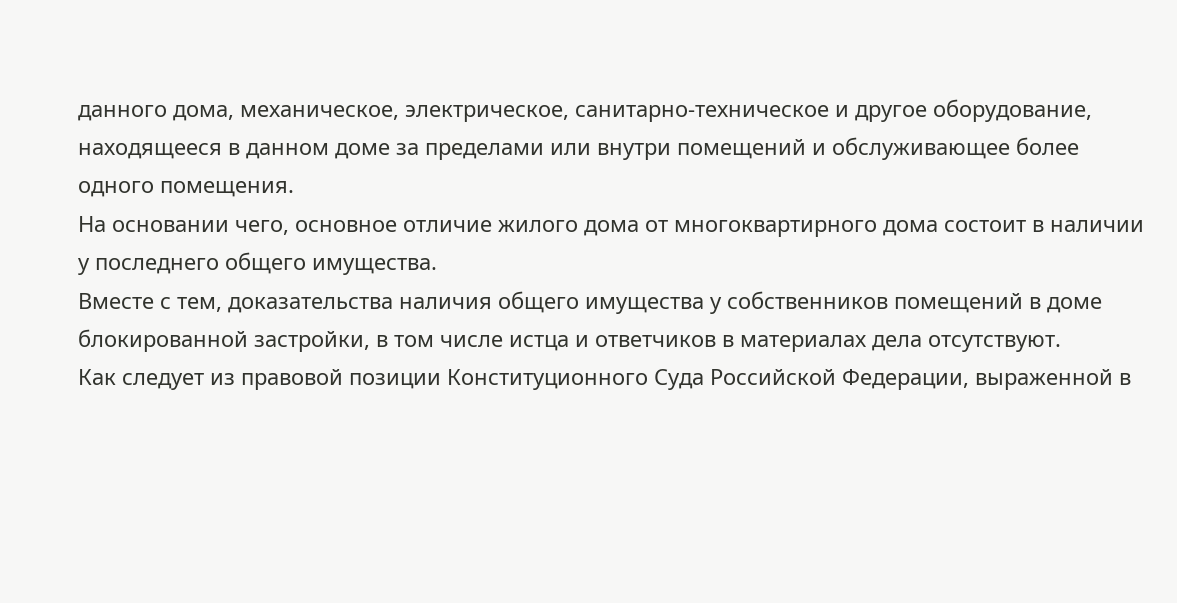данного дома, механическое, электрическое, санитарно-техническое и другое оборудование, находящееся в данном доме за пределами или внутри помещений и обслуживающее более одного помещения.
На основании чего, основное отличие жилого дома от многоквартирного дома состоит в наличии у последнего общего имущества.
Вместе с тем, доказательства наличия общего имущества у собственников помещений в доме блокированной застройки, в том числе истца и ответчиков в материалах дела отсутствуют.
Как следует из правовой позиции Конституционного Суда Российской Федерации, выраженной в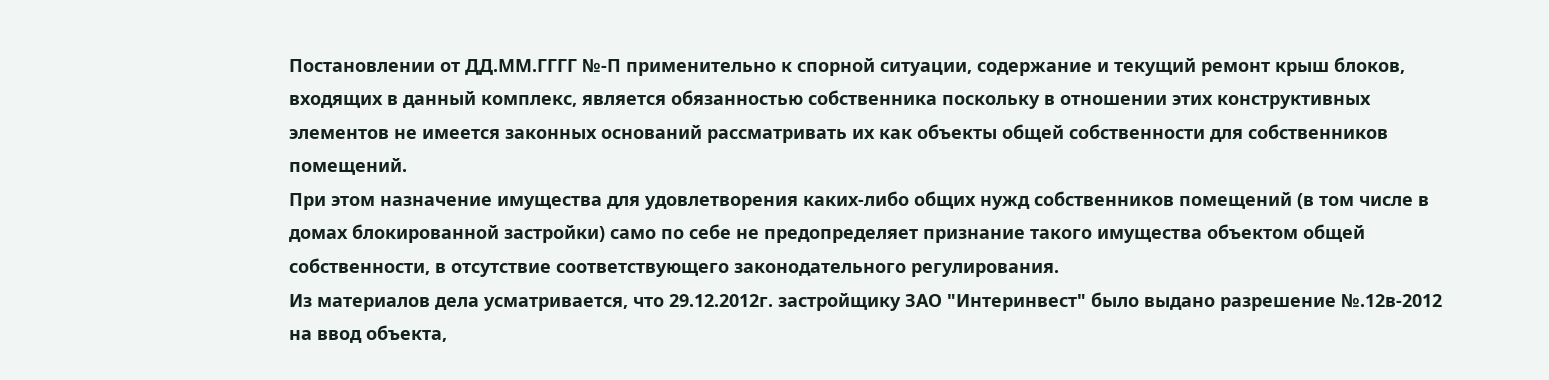Постановлении от ДД.ММ.ГГГГ №-П применительно к спорной ситуации, содержание и текущий ремонт крыш блоков, входящих в данный комплекс, является обязанностью собственника поскольку в отношении этих конструктивных элементов не имеется законных оснований рассматривать их как объекты общей собственности для собственников помещений.
При этом назначение имущества для удовлетворения каких-либо общих нужд собственников помещений (в том числе в домах блокированной застройки) само по себе не предопределяет признание такого имущества объектом общей собственности, в отсутствие соответствующего законодательного регулирования.
Из материалов дела усматривается, что 29.12.2012г. застройщику ЗАО "Интеринвест" было выдано разрешение №.12в-2012 на ввод объекта,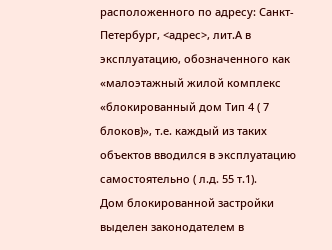расположенного по адресу: Санкт-Петербург, <адрес>, лит.А в эксплуатацию, обозначенного как «малоэтажный жилой комплекс «блокированный дом Тип 4 ( 7 блоков)», т.е. каждый из таких объектов вводился в эксплуатацию самостоятельно ( л.д. 55 т.1).
Дом блокированной застройки выделен законодателем в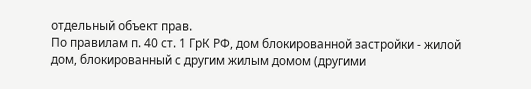отдельный объект прав.
По правилам п. 40 ст. 1 ГрК РФ, дом блокированной застройки - жилой дом, блокированный с другим жилым домом (другими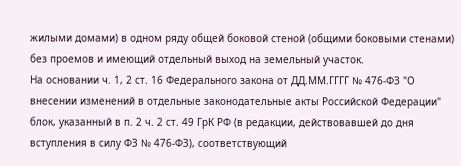жилыми домами) в одном ряду общей боковой стеной (общими боковыми стенами) без проемов и имеющий отдельный выход на земельный участок.
На основании ч. 1, 2 ст. 16 Федерального закона от ДД.ММ.ГГГГ № 476-ФЗ "О внесении изменений в отдельные законодательные акты Российской Федерации" блок, указанный в п. 2 ч. 2 ст. 49 ГрК РФ (в редакции, действовавшей до дня вступления в силу ФЗ № 476-ФЗ), соответствующий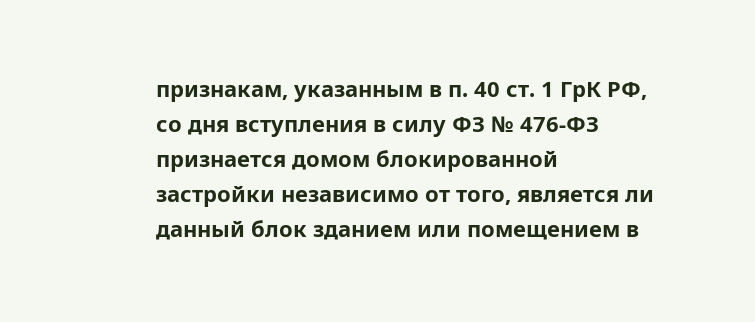признакам, указанным в п. 40 ст. 1 ГрК РФ, со дня вступления в силу ФЗ № 476-ФЗ признается домом блокированной застройки независимо от того, является ли данный блок зданием или помещением в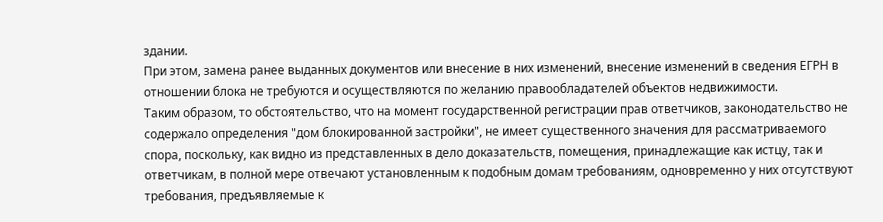здании.
При этом, замена ранее выданных документов или внесение в них изменений, внесение изменений в сведения ЕГРН в отношении блока не требуются и осуществляются по желанию правообладателей объектов недвижимости.
Таким образом, то обстоятельство, что на момент государственной регистрации прав ответчиков, законодательство не содержало определения "дом блокированной застройки", не имеет существенного значения для рассматриваемого спора, поскольку, как видно из представленных в дело доказательств, помещения, принадлежащие как истцу, так и ответчикам, в полной мере отвечают установленным к подобным домам требованиям, одновременно у них отсутствуют требования, предъявляемые к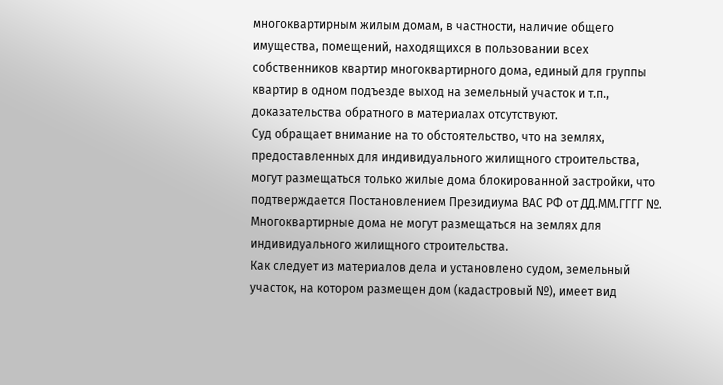многоквартирным жилым домам, в частности, наличие общего имущества, помещений, находящихся в пользовании всех собственников квартир многоквартирного дома, единый для группы квартир в одном подъезде выход на земельный участок и т.п., доказательства обратного в материалах отсутствуют.
Суд обращает внимание на то обстоятельство, что на землях, предоставленных для индивидуального жилищного строительства, могут размещаться только жилые дома блокированной застройки, что подтверждается Постановлением Президиума ВАС РФ от ДД.ММ.ГГГГ №. Многоквартирные дома не могут размещаться на землях для индивидуального жилищного строительства.
Как следует из материалов дела и установлено судом, земельный участок, на котором размещен дом (кадастровый №), имеет вид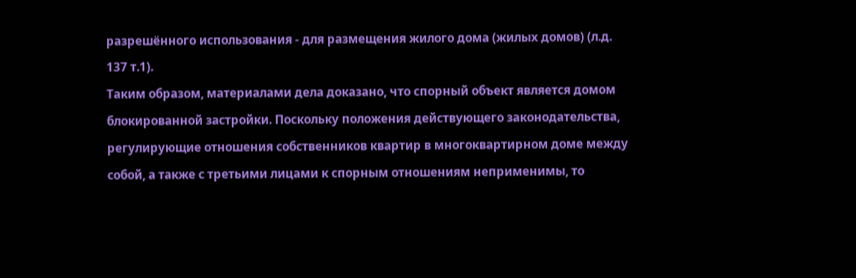разрешённого использования - для размещения жилого дома (жилых домов) (л.д. 137 т.1).
Таким образом, материалами дела доказано, что спорный объект является домом блокированной застройки. Поскольку положения действующего законодательства, регулирующие отношения собственников квартир в многоквартирном доме между собой, а также с третьими лицами к спорным отношениям неприменимы, то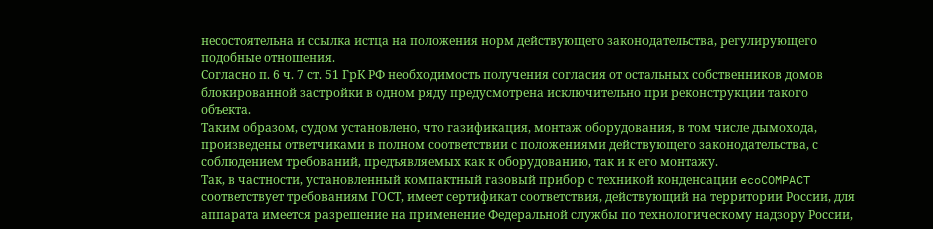несостоятельна и ссылка истца на положения норм действующего законодательства, регулирующего подобные отношения.
Согласно п. 6 ч. 7 ст. 51 ГрК РФ необходимость получения согласия от остальных собственников домов блокированной застройки в одном ряду предусмотрена исключительно при реконструкции такого объекта.
Таким образом, судом установлено, что газификация, монтаж оборудования, в том числе дымохода, произведены ответчиками в полном соответствии с положениями действующего законодательства, с соблюдением требований, предъявляемых как к оборудованию, так и к его монтажу.
Так, в частности, установленный компактный газовый прибор с техникой конденсации ecoCOMPACT соответствует требованиям ГОСТ, имеет сертификат соответствия, действующий на территории России, для аппарата имеется разрешение на применение Федеральной службы по технологическому надзору России,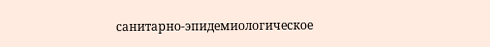санитарно-эпидемиологическое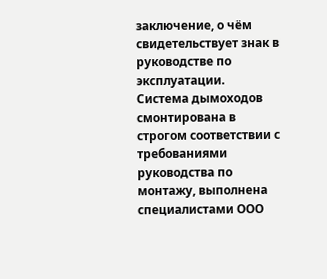заключение, о чём свидетельствует знак в руководстве по эксплуатации.
Система дымоходов смонтирована в строгом соответствии с требованиями руководства по монтажу, выполнена специалистами ООО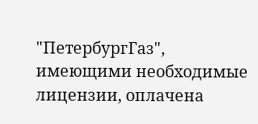"ПетербургГаз", имеющими необходимые лицензии, оплачена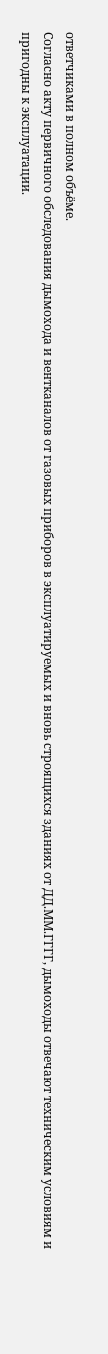ответчиками в полном объёме.
Согласно акту первичного обследования дымохода и вентканалов от газовых приборов в эксплуатируемых и вновь строящихся зданиях от ДД.ММ.ГГГГ, дымоходы отвечают техническим условиям и пригодны к эксплуатации.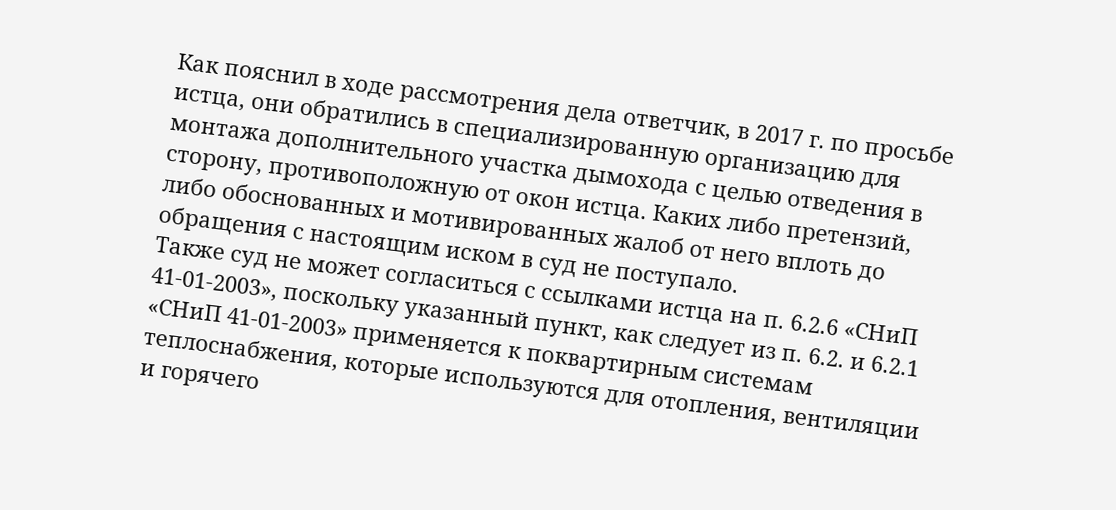Как пояснил в ходе рассмотрения дела ответчик, в 2017 г. по просьбе истца, они обратились в специализированную организацию для монтажа дополнительного участка дымохода с целью отведения в сторону, противоположную от окон истца. Каких либо претензий, либо обоснованных и мотивированных жалоб от него вплоть до обращения с настоящим иском в суд не поступало.
Также суд не может согласиться с ссылками истца на п. 6.2.6 «СНиП 41-01-2003», поскольку указанный пункт, как следует из п. 6.2. и 6.2.1 «СНиП 41-01-2003» применяется к поквартирным системам теплоснабжения, которые используются для отопления, вентиляции и горячего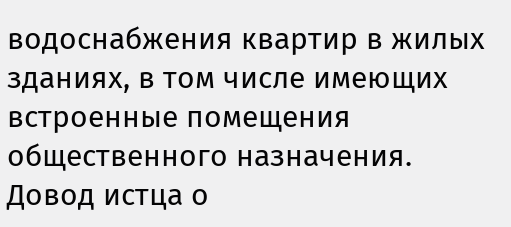водоснабжения квартир в жилых зданиях, в том числе имеющих встроенные помещения общественного назначения.
Довод истца о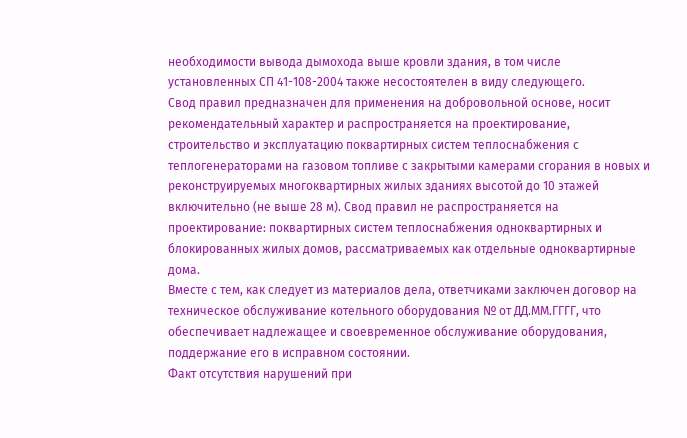необходимости вывода дымохода выше кровли здания, в том числе установленных СП 41-108-2004 также несостоятелен в виду следующего.
Свод правил предназначен для применения на добровольной основе, носит рекомендательный характер и распространяется на проектирование, строительство и эксплуатацию поквартирных систем теплоснабжения с теплогенераторами на газовом топливе с закрытыми камерами сгорания в новых и реконструируемых многоквартирных жилых зданиях высотой до 10 этажей включительно (не выше 28 м). Свод правил не распространяется на проектирование: поквартирных систем теплоснабжения одноквартирных и блокированных жилых домов, рассматриваемых как отдельные одноквартирные дома.
Вместе с тем, как следует из материалов дела, ответчиками заключен договор на техническое обслуживание котельного оборудования № от ДД.ММ.ГГГГ, что обеспечивает надлежащее и своевременное обслуживание оборудования, поддержание его в исправном состоянии.
Факт отсутствия нарушений при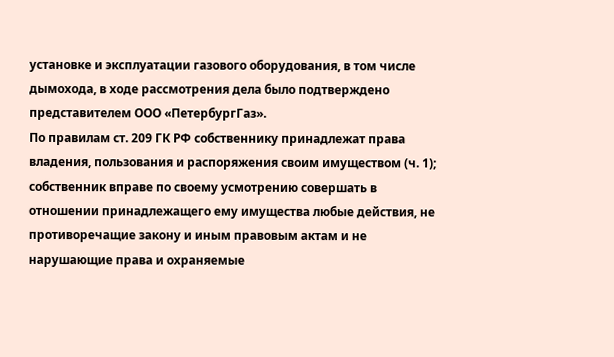установке и эксплуатации газового оборудования, в том числе дымохода, в ходе рассмотрения дела было подтверждено представителем ООО «ПетербургГаз».
По правилам ст. 209 ГК РФ собственнику принадлежат права владения, пользования и распоряжения своим имуществом (ч. 1); собственник вправе по своему усмотрению совершать в отношении принадлежащего ему имущества любые действия, не противоречащие закону и иным правовым актам и не нарушающие права и охраняемые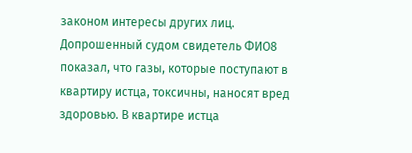законом интересы других лиц.
Допрошенный судом свидетель ФИО8 показал, что газы, которые поступают в квартиру истца, токсичны, наносят вред здоровью. В квартире истца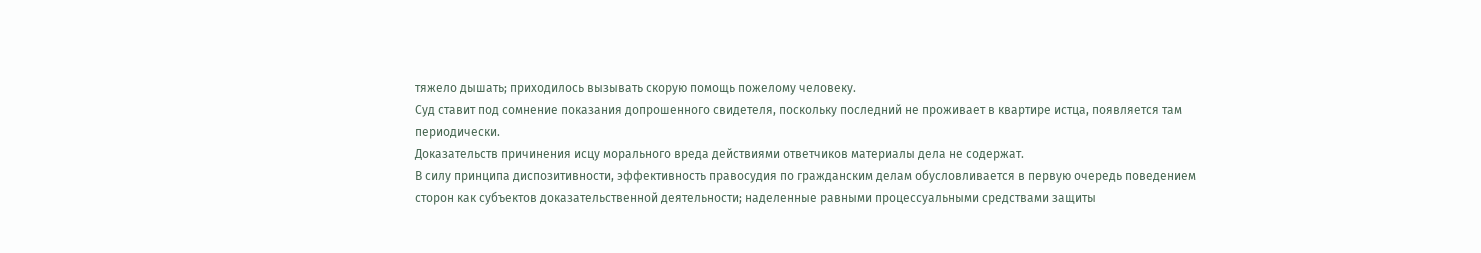тяжело дышать; приходилось вызывать скорую помощь пожелому человеку.
Суд ставит под сомнение показания допрошенного свидетеля, поскольку последний не проживает в квартире истца, появляется там периодически.
Доказательств причинения исцу морального вреда действиями ответчиков материалы дела не содержат.
В силу принципа диспозитивности, эффективность правосудия по гражданским делам обусловливается в первую очередь поведением сторон как субъектов доказательственной деятельности; наделенные равными процессуальными средствами защиты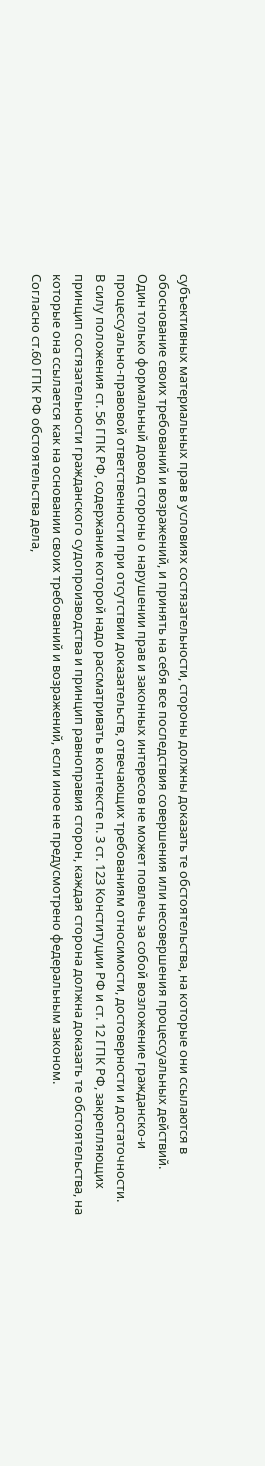субъективных материальных прав в условиях состязательности, стороны должны доказать те обстоятельства, на которые они ссылаются в обоснование своих требований и возражений, и принять на себя все последствия совершения или несовершения процессуальных действий.
Один только формальный довод стороны о нарушении прав и законных интересов не может повлечь за собой возложение гражданско-и процессуально-правовой ответственности при отсутствии доказательств, отвечающих требованиям относимости, достоверности и достаточности.
В силу положения ст. 56 ГПК РФ, содержание которой надо рассматривать в контексте п. 3 ст. 123 Конституции РФ и ст. 12 ГПК РФ, закрепляющих принцип состязательности гражданского судопроизводства и принцип равноправия сторон, каждая сторона должна доказать те обстоятельства, на которые она ссылается как на основании своих требований и возражений, если иное не предусмотрено федеральным законом.
Согласно ст.60 ГПК РФ обстоятельства дела,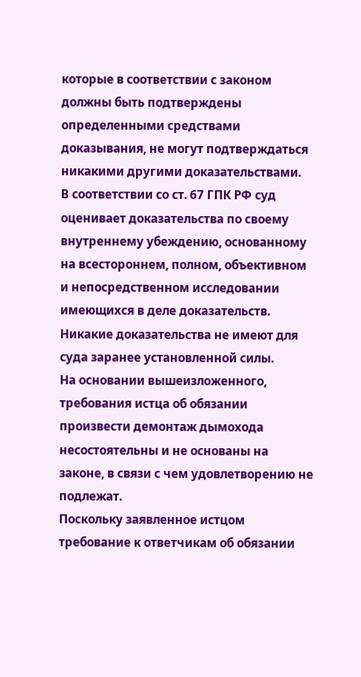которые в соответствии с законом должны быть подтверждены определенными средствами доказывания, не могут подтверждаться никакими другими доказательствами.
В соответствии со ст. 67 ГПК РФ суд оценивает доказательства по своему внутреннему убеждению, основанному на всестороннем, полном, объективном и непосредственном исследовании имеющихся в деле доказательств. Никакие доказательства не имеют для суда заранее установленной силы.
На основании вышеизложенного, требования истца об обязании произвести демонтаж дымохода несостоятельны и не основаны на законе, в связи с чем удовлетворению не подлежат.
Поскольку заявленное истцом требование к ответчикам об обязании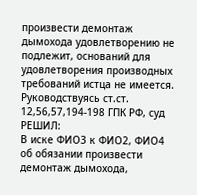произвести демонтаж дымохода удовлетворению не подлежит, оснований для удовлетворения производных требований истца не имеется.
Руководствуясь ст.ст. 12,56,57,194-198 ГПК РФ, суд
РЕШИЛ:
В иске ФИО3 к ФИО2, ФИО4 об обязании произвести демонтаж дымохода,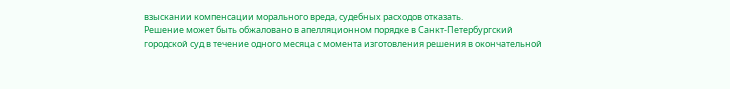взыскании компенсации морального вреда, судебных расходов отказать.
Решение может быть обжаловано в апелляционном порядке в Санкт-Петербургский городской суд в течение одного месяца с момента изготовления решения в окончательной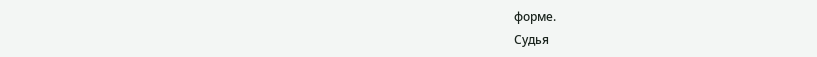форме.
Судья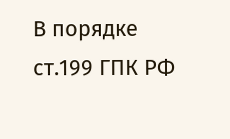В порядке ст.199 ГПК РФ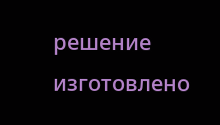решение изготовлено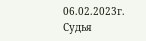06.02.2023г.
Судья